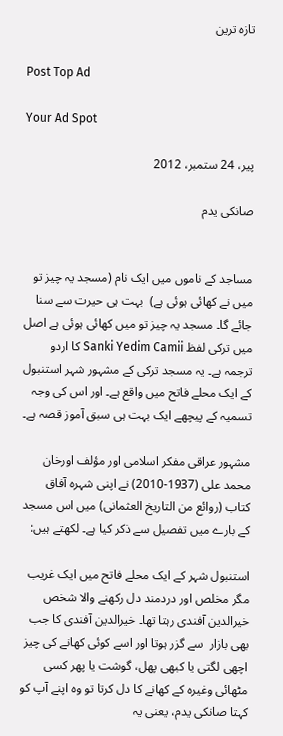تازہ ترین

Post Top Ad

Your Ad Spot

پیر، 24 ستمبر، 2012

صانکی یدم


مساجد کے ناموں میں ایک نام (مسجد یہ چیز تو میں نے کھائی ہوئی ہے)  بہت ہی حیرت سے سنا جائے گا۔ مسجد یہ چیز تو میں کھائی ہوئی ہے اصل میں ترکی لفظ Sanki Yedim Camii کا اردو ترجمہ ہے۔ یہ مسجد ترکی کے مشہور شہر استنبول کے ایک محلے فاتح میں واقع ہے۔ اور اس کی وجہ تسمیہ کے پیچھے ایک بہت ہی سبق آموز قصہ ہے۔

مشہور عراقی مفکر اسلامی اور مؤلف اورخان محمد علی (1937-2010) نے اپنی شہرہ آفاق کتاب (روائع من التاریخ العثمانی) میں اس مسجد کے بارے میں تفصیل سے ذکر کیا ہے۔ لکھتے ہیں:

استنبول شہر کے ایک محلے فاتح میں ایک غریب مگر مخلص اور دردمند دل رکھنے والا شخص خیرالدین آفندی رہتا تھا۔ خیرالدین آفندی کا جب بھی بازار  سے گزر ہوتا اور اسے کوئی کھانے کی چیز اچھی لگتی یا کبھی پھل، گوشت یا پھر کسی مٹھائی وغیرہ کے کھانے کا دل کرتا تو وہ اپنے آپ کو کہتا صانکی یدم، یعنی یہ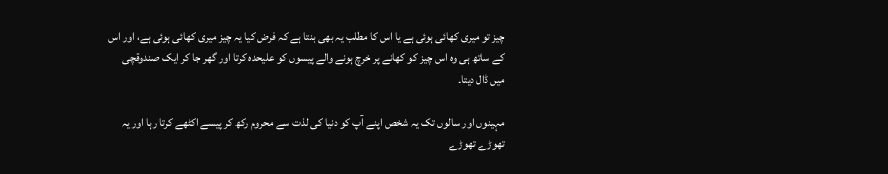چیز تو میری کھائی ہوئی ہے یا اس کا مطلب یہ بھی بنتا ہے کہ فرض کیا یہ چیز میری کھائی ہوئی ہے، اور اس کے ساتھ ہی وہ اس چیز کو کھانے پر خرچ ہونے والے پیسوں کو علیحدہ کرتا اور گھر جا کر ایک صندوقچی میں ڈال دیتا۔

مہینوں اور سالوں تک یہ شخص اپنے آپ کو دنیا کی لذت سے محروم رکھ کر پیسے اکٹھے کرتا رہا اور یہ تھوڑے تھوڑے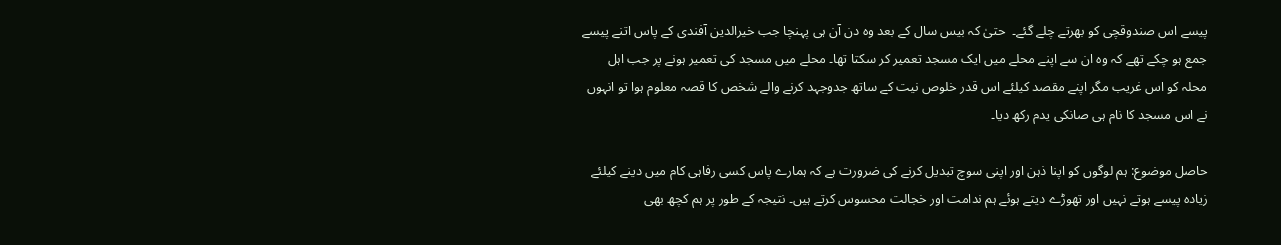پیسے اس صندوقچی کو بھرتے چلے گئے۔  حتیٰ کہ بیس سال کے بعد وہ دن آن ہی پہنچا جب خیرالدین آفندی کے پاس اتنے پیسے جمع ہو چکے تھے کہ وہ ان سے اپنے محلے میں ایک مسجد تعمیر کر سکتا تھا۔ محلے میں مسجد کی تعمیر ہونے پر جب اہل محلہ کو اس غریب مگر اپنے مقصد کیلئے اس قدر خلوص نیت کے ساتھ جدوجہد کرنے والے شخص کا قصہ معلوم ہوا تو انہوں نے اس مسجد کا نام ہی صانکی یدم رکھ دیا۔

حاصل موضوع: ہم لوگوں کو اپنا ذہن اور اپنی سوچ تبدیل کرنے کی ضرورت ہے کہ ہمارے پاس کسی رفاہی کام میں دینے کیلئے زیادہ پیسے ہوتے نہیں اور تھوڑے دیتے ہوئے ہم ندامت اور خجالت محسوس کرتے ہیں۔ نتیجہ کے طور پر ہم کچھ بھی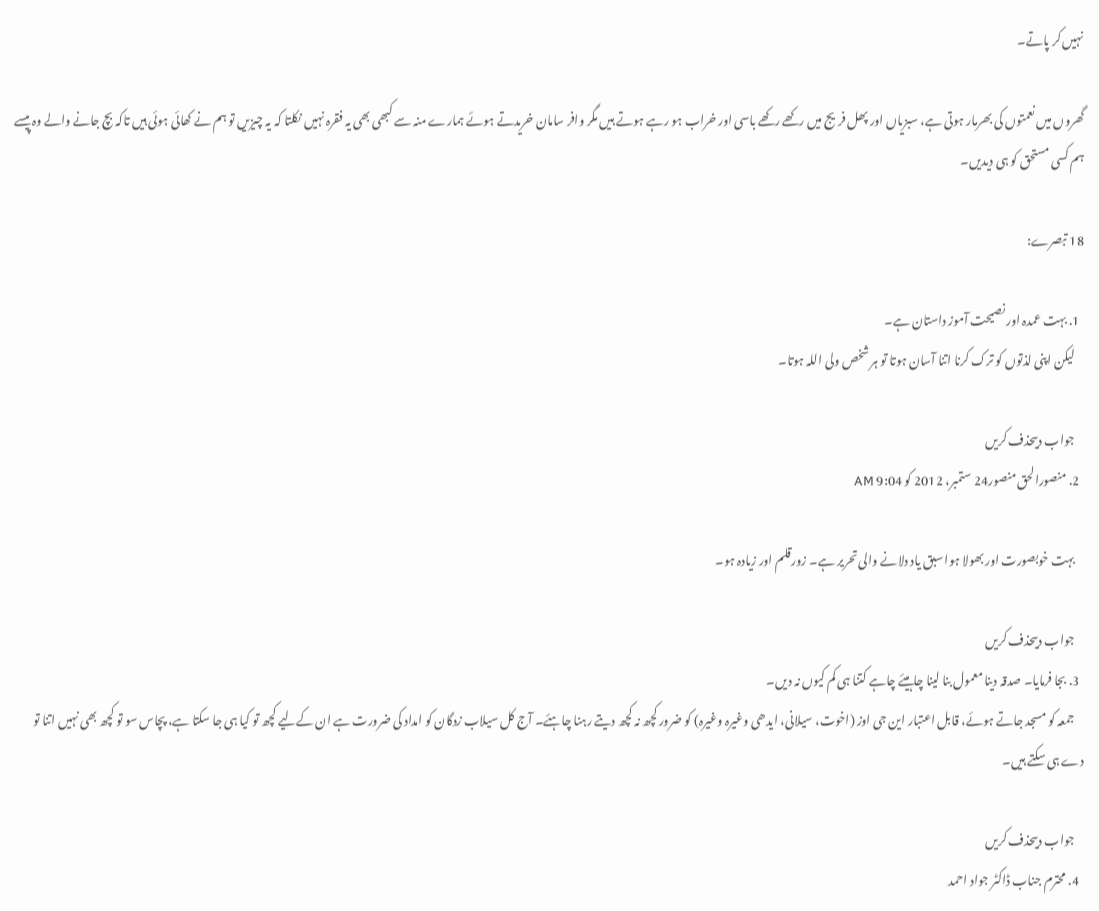نہیں کر پاتے۔

گھروں میں نعمتوں کی بھرمار ہوتی ہے، سبزیاں اور پھل فریج میں رکھے رکھے باسی اور خراب ہو رہے ہوتے ہیں مگر وافر سامان خریدتے ہوئے ہمارے منہ سے کبھی بھی یہ فقرہ نہیں نکلتا کہ یہ چیزیں تو ہم نے کھائی ہوئی ہیں تاکہ بچ جانے والے وہ پیسے ہم کسی مستحق کو ہی دیدیں۔

18 تبصرے:

  1. بہت عمدہ اور نصیحت آموز داستان ہے۔
    لیکن اپنی لذتوں کو ترک کرنا اتنا آسان ہوتا تو ہر شخص ولی اللہ ہوتا۔

    جواب دیںحذف کریں
  2. منصورالحق منصور24 ستمبر، 2012 کو 9:04 AM

    بہت خوبصورت اور بھولا ہوا سبق یاد دلانے والی تحریر ہے۔ زورقلم اور زیادہ ہو۔

    جواب دیںحذف کریں
  3. بجا فرمایا۔ صدقہ دینا معمول بنا لینا چاہیئے چاہے کتنا ہی کم کیوں‌ نہ دیں۔
    جمعہ کو مسجد جاتے ہوئے، قابل اعتبار این جی اوز (اخوت، سیلانی، ایدھی وغیرہ وغیرہ) کو ضرور کچھ نہ کچھ دیتے رہنا چاہئے۔ آج کل سیلاب زدگان کو امداد کی ضرورت ہے ان کےلیے کچھ تو کیا ہی جا سکتا ہے، پچاس سو تو کچھ بھی نہیں اتنا تو دے ہی سکتے ہیں۔

    جواب دیںحذف کریں
  4. محترم جناب ڈاکٹر جواد احمد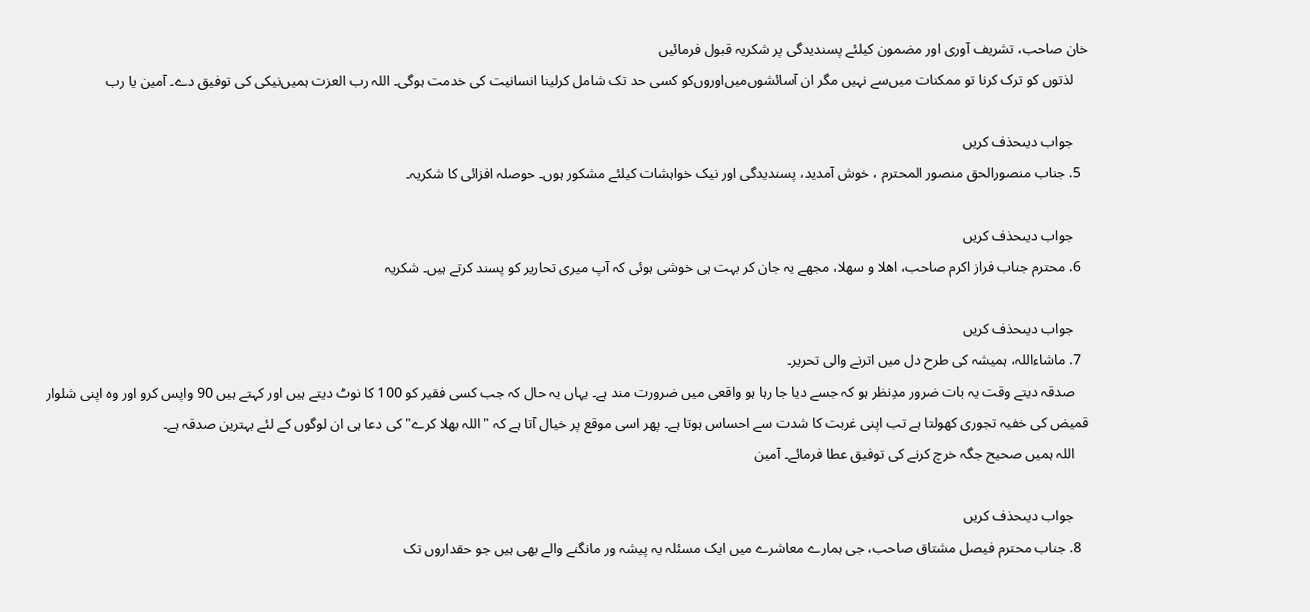خان صاحب، تشریف آوری اور مضمون کیلئے پسندیدگی پر شکریہ قبول فرمائیں
    لذتوں کو ترک کرنا تو ممکنات میں‌سے نہیں مگر ان آسائشوں‌میں‌اوروں‌کو کسی حد تک شامل کرلینا انسانیت کی خدمت ہوگی۔ اللہ رب العزت ہمیں‌نیکی کی توفیق دے۔ آمین یا رب

    جواب دیںحذف کریں
  5. جناب منصورالحق منصور المحترم ، خوش آمدید، پسندیدگی اور نیک خواہشات کیلئے مشکور ہوں۔ حوصلہ افزائی کا شکریہ۔

    جواب دیںحذف کریں
  6. محترم جناب فراز اکرم صاحب، اھلا و سھلا، مجھے یہ جان کر بہت ہی خوشی ہوئی کہ آپ میری تحاریر کو پسند کرتے ہیں۔ شکریہ

    جواب دیںحذف کریں
  7. ماشاءاللہ، ہمیشہ کی طرح دل میں اترنے والی تحریر۔
    صدقہ دیتے وقت یہ بات ضرور مدِنظر ہو کہ جسے دیا جا رہا ہو واقعی میں ضرورت مند ہے۔ یہاں یہ حال کہ جب کسی فقیر کو 100 کا نوٹ دیتے ہیں اور کہتے ہیں 90 واپس کرو اور وہ اپنی شلوار قمیض کی خفیہ تجوری کھولتا ہے تب اپنی غربت کا شدت سے احساس ہوتا ہے۔ پھر اسی موقع پر خیال آتا ہے کہ "اللہ بھلا کرے" کی دعا ہی ان لوگوں کے لئے بہترین صدقہ ہے۔
    اللہ ہمیں صحیح جگہ خرچ کرنے کی توفیق عطا فرمائے۔ آمین

    جواب دیںحذف کریں
  8. جناب محترم فیصل مشتاق صاحب، جی ہمارے معاشرے میں ایک مسئلہ یہ پیشہ ور مانگنے والے بھی ہیں جو حقداروں تک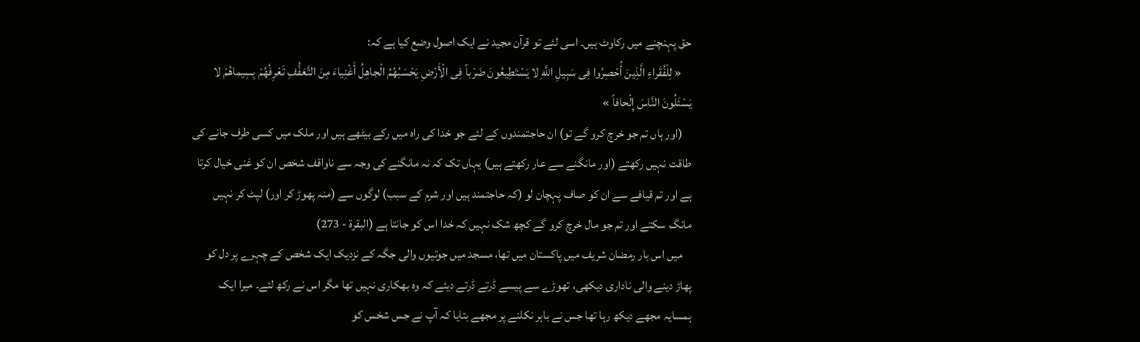حق پہنچنے میں رکاوٹ ہیں۔ اسی لئے تو قرآن مجید نے ایک اصول وضع کیا ہے کہ:
    « لِلْفُقَراءِ الَّذِینَ أُحْصِرُوا فِی سَبِیلِ اللَّهِ لا یَسْتَطِیعُونَ ضَرْباً فِی الْأَرْضِ یَحْسَبُهُمُ الْجاهِلُ أَغْنِیاءَ مِنَ التَّعَفُّفِ تَعْرِفُهُمْ بِسِیماهُمْ لا یَسْئَلُونَ النَّاسَ إِلْحافاً »
    (اور ہاں تم جو خرچ کرو گے تو) ان حاجتمندوں کے لئے جو خدا کی راہ میں رکے بیٹھے ہیں اور ملک میں کسی طرف جانے کی طاقت نہیں رکھتے (اور مانگنے سے عار رکھتے ہیں) یہاں تک کہ نہ مانگنے کی وجہ سے ناواقف شخص ان کو غنی خیال کرتا ہے اور تم قیافے سے ان کو صاف پہچان لو (کہ حاجتمند ہیں اور شرم کے سبب) لوگوں سے (منہ پھوڑ کر اور) لپٹ کر نہیں مانگ سکتے اور تم جو مال خرچ کرو گے کچھ شک نہیں کہ خدا اس کو جانتا ہے (البقرۃ - 273)
    میں اس بار رمضان شریف میں پاکستان میں تھا، مسجد میں جوتیوں والی جگہ کے نزدیک ایک شخص کے چہرے پر دل کو پھاڑ دینے والی ناداری دیکھی، تھوڑے سے پیسے ڈرتے ڈرتے دیئے کہ وہ بھکاری نہیں تھا مگر اس نے رکھ لئے۔ میرا ایک ہمسایہ مجھے دیکھ رہا تھا جس نے باہر نکلنے پر مجھے بتایا کہ آپ نے جس شخس کو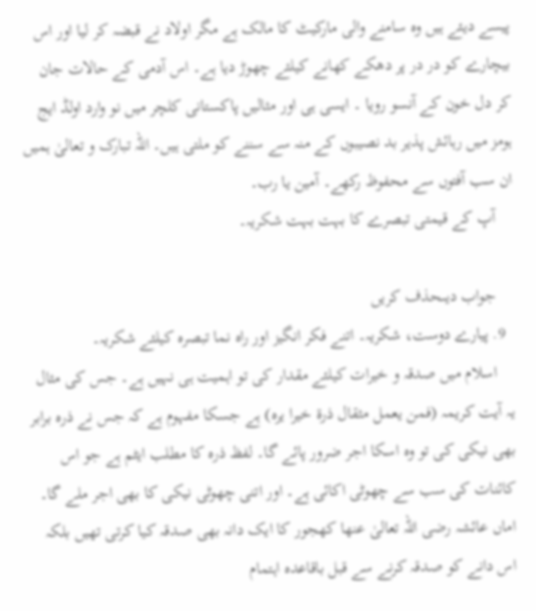پیسے دیئے ہیں وہ سامنے والی مارکیٹ کا مالک ہے مگر اولاد نے قبضہ کر لیا اور اس بیچارے کو در در پر دھکے کھانے کیلئے چھوڑ دیا ہے۔ اس آدمی کے حالات جان کر دل خون کے آنسو رویا ۔ ایسی ہی اور مثالیں پاکستانی کلچر میں نو وارد اولڈ ایج ہومز میں رہائش پذیر بد نصیبوں کے منہ سے سننے کو ملتی ہیں۔ اللہ تبارک و تعالیٰ ہمیں ان سب آفتوں سے محفوظ رکھے۔ آمین یا رب۔
    آپ کے قیمتی تبصرے کا بہت بہت شکریہ۔

    جواب دیںحذف کریں
  9. پیارے دوست، شکریہ۔ اتنے فکر انگیز اور راہ نما تبصرہ کیلئے شکریہ۔
    اسلام میں صدقہ و خیرات کیلئے مقدار کی تو اہمیت ہی نہیں ہے۔ جس کی مثال یہ آیت کریمہ (فمن یعمل مثقال ذرة خیرا یره) ہے جسکا مفہوم ہے کہ جس نے ذرہ برابر بھی نیکی کی تو وہ اسکا اجر ضرور پائے گا۔ لفظ ذرہ کا مطلب ایٹم ہے جو اس کائنات کی سب سے چھوٹی اکائی ہے۔ اور اتنی چھوٹی نیکی کا بھی اجر ملے گا۔ اماں عائشہ رضی اللہ تعالیٰ عنھا کھجور کا ایک دانہ بھی صدقہ کیا کرتی تھیں بلکہ اس دانے کو صدقہ کرنے سے قبل باقاعدہ اہتمام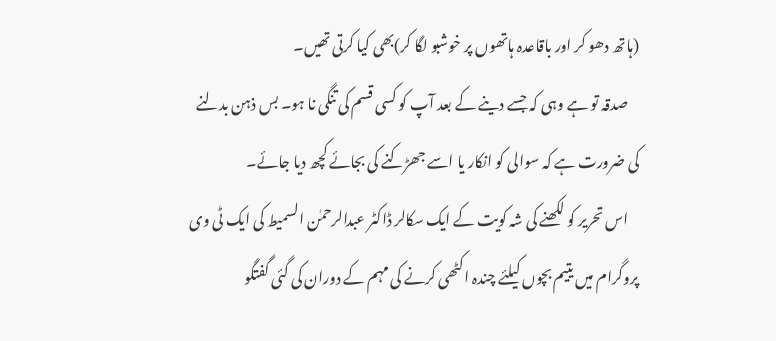(ہاتھ دھو کر اور باقاعدہ ہاتھوں پر خوشبو لگا کر)بھی کیا کرتی تھیں۔
    صدقہ تو ہے وہی کہ جسے دینے کے بعد آپ کو کسی قسم کی تنگی نا ہو۔ بس ذہن بدلنے کی ضرورت ہے کہ سوالی کو انکار یا اسے جھڑکنے کی بجائے کچھ دیا جائے۔
    اس تحریر کو لکھنے کی شہ کویت کے ایک سکالر ڈاکٹر عبدالرحمٰن السمیط کی ایک ٹی وی پروگرام میں یتیم بچوں کیلئے چندہ اکٹھی کرنے کی مہم کے دوران کی گئی گفتگو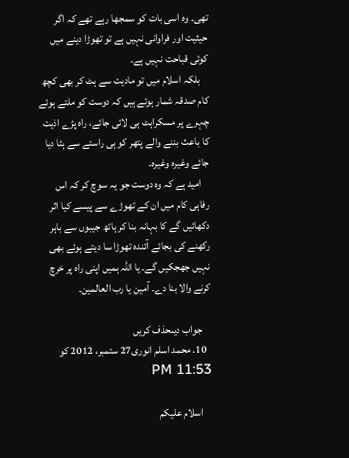تھی۔ وہ اسی بات کو سمجھا رہے تھے کہ اگر حیثیت اور فراوانی نہیں ہے تو تھوڑا دینے میں کوئی قباحت نہیں ہے۔
    بلکہ اسلام میں تو مادیت سے ہٹ کر بھی کچھ کام صدقہ شمار ہوتے ہیں کہ دوست کو ملتے ہوئے چہرے پر مسکراہٹ ہی لائی جائے، راہ پڑے اذیت کا باعث بننے والے پتھر کو ہی راستے سے ہٹا دیا جائے وغیرہ وغیرہ۔
    امید ہے کہ وہ دوست جو یہ سوچ کر کہ اس رفاہی کام میں ان کے تھوڑے سے پیسے کیا اثر دکھائیں گے کا بہانہ بنا کر ہاتھ جیبوں سے باہر رکھنے کی بجائے آئندہ تھوڑا سا دیتے ہوئے بھی نہیں جھجکیں گے۔ یا اللہ ہمیں اپنی راہ پر خرچ کرنے والا بنا دے۔ آمین یا رب العالمین۔

    جواب دیںحذف کریں
  10. محمد اسلم انوری27 ستمبر، 2012 کو 11:53 PM

    اسلام علیکم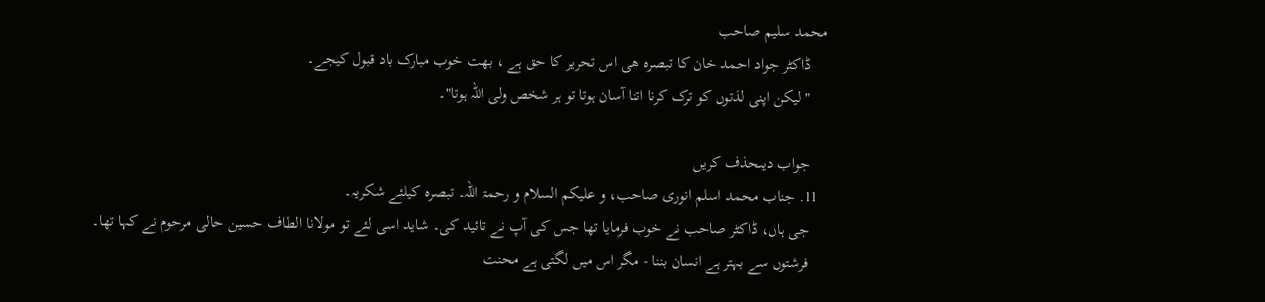محمد سلیم صاحب
    ڈاکٹر جواد احمد خان کا تبصرہ ھی اس تحریر کا حق ہے ، بھت خوب مبارک باد قبول کیجے۔
    "لیکن اپنی لذتوں کو ترک کرنا اتنا آسان ہوتا تو ہر شخص ولی اللہ ہوتا"۔

    جواب دیںحذف کریں
  11. جناب محمد اسلم انوری صاحب، و علیکم السلام و رحمۃ اللہ۔ تبصرہ کیلئے شکریہ۔
    جی ہاں، ڈاکٹر صاحب نے خوب فرمایا تھا جس کی آپ نے تائید کی۔ شاید اسی لئے تو مولانا الطاف حسین حالی مرحوم نے کہا تھا۔
    فرشتوں سے بہتر ہے انسان بننا - مگر اس میں لگتی ہے محنت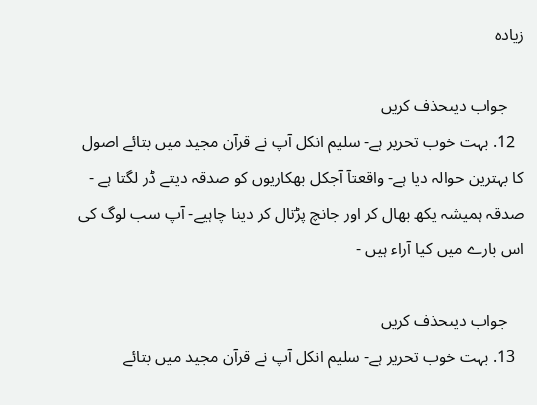زیادہ

    جواب دیںحذف کریں
  12. بہت خوب تحریر ہے- سلیم انکل آپ نے قرآن مجید میں بتائے اصول کا بہترین حوالہ دیا ہے- واقعتآ آجکل بھکاریوں کو صدقہ دیتے ڈر لگتا ہے - صدقہ ہمیشہ یکھ بھال کر اور جانچ پڑتال کر دینا چاہیے- آپ سب لوگ کی اس بارے میں کیا آراء ہیں -

    جواب دیںحذف کریں
  13. بہت خوب تحریر ہے- سلیم انکل آپ نے قرآن مجید میں بتائے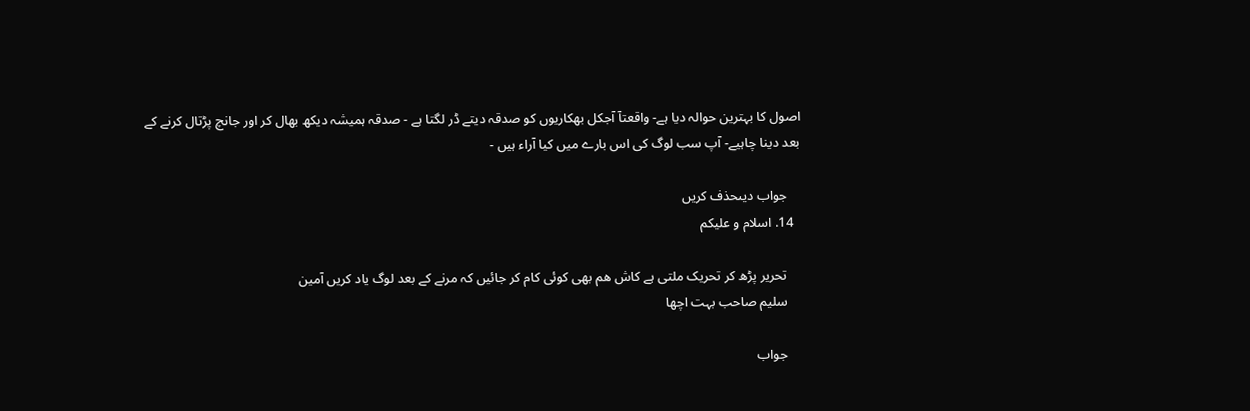اصول کا بہترین حوالہ دیا ہے- واقعتآ آجکل بھکاریوں کو صدقہ دیتے ڈر لگتا ہے - صدقہ ہمیشہ دیکھ بھال کر اور جانچ پڑتال کرنے کے بعد دینا چاہیے- آپ سب لوگ کی اس بارے میں کیا آراء ہیں -

    جواب دیںحذف کریں
  14. اسلام و علیکم

    تحریر پڑھ کر تحریک ملتی ہے کاش ھم بھی کوئی کام کر جائیں کہ مرنے کے بعد لوگ یاد کریں آمین
    سلیم صاحب بہت اچھا

    جواب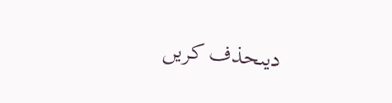دیںحذف کریں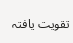تقویت یافتہ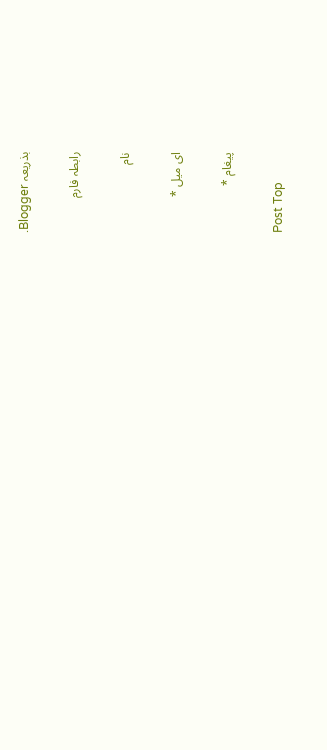بذریعہ Blogger.

رابطہ فارم

نام

ای میل *

پیغام *

Post Top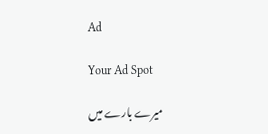Ad

Your Ad Spot

میرے بارے میں